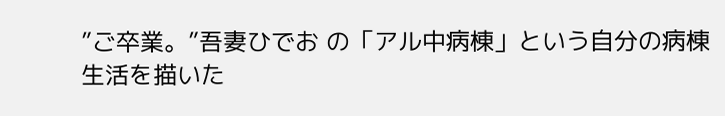”ご卒業。”吾妻ひでお の「アル中病棟」という自分の病棟生活を描いた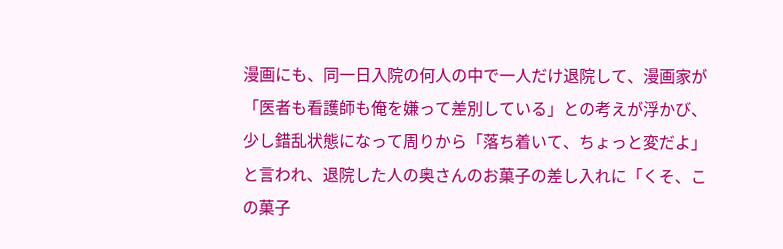漫画にも、同一日入院の何人の中で一人だけ退院して、漫画家が「医者も看護師も俺を嫌って差別している」との考えが浮かび、少し錯乱状態になって周りから「落ち着いて、ちょっと変だよ」と言われ、退院した人の奥さんのお菓子の差し入れに「くそ、この菓子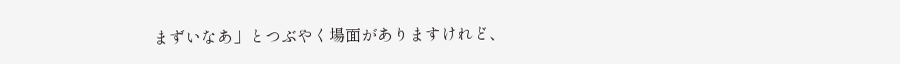まずいなあ」とつぶやく場面がありますけれど、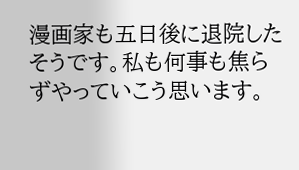漫画家も五日後に退院したそうです。私も何事も焦らずやっていこう思います。